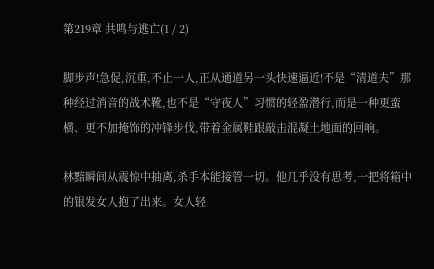第219章 共鸣与逃亡(1 / 2)

脚步声!急促,沉重,不止一人,正从通道另一头快速逼近!不是“清道夫”那种经过消音的战术靴,也不是“守夜人”习惯的轻盈潜行,而是一种更蛮横、更不加掩饰的冲锋步伐,带着金属鞋跟敲击混凝土地面的回响。

林黯瞬间从震惊中抽离,杀手本能接管一切。他几乎没有思考,一把将箱中的银发女人抱了出来。女人轻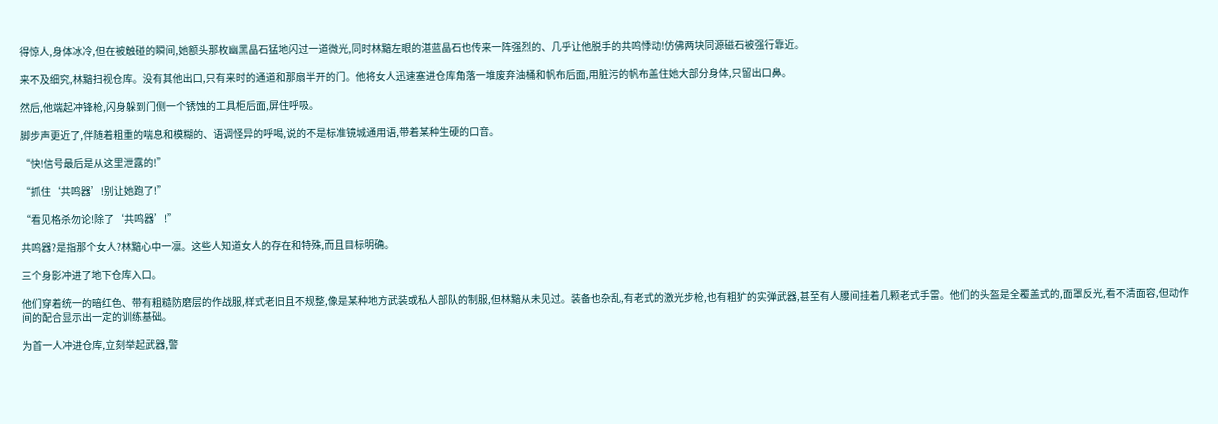得惊人,身体冰冷,但在被触碰的瞬间,她额头那枚幽黑晶石猛地闪过一道微光,同时林黯左眼的湛蓝晶石也传来一阵强烈的、几乎让他脱手的共鸣悸动!仿佛两块同源磁石被强行靠近。

来不及细究,林黯扫视仓库。没有其他出口,只有来时的通道和那扇半开的门。他将女人迅速塞进仓库角落一堆废弃油桶和帆布后面,用脏污的帆布盖住她大部分身体,只留出口鼻。

然后,他端起冲锋枪,闪身躲到门侧一个锈蚀的工具柜后面,屏住呼吸。

脚步声更近了,伴随着粗重的喘息和模糊的、语调怪异的呼喝,说的不是标准镜城通用语,带着某种生硬的口音。

“快!信号最后是从这里泄露的!”

“抓住‘共鸣器’!别让她跑了!”

“看见格杀勿论!除了‘共鸣器’!”

共鸣器?是指那个女人?林黯心中一凛。这些人知道女人的存在和特殊,而且目标明确。

三个身影冲进了地下仓库入口。

他们穿着统一的暗红色、带有粗糙防磨层的作战服,样式老旧且不规整,像是某种地方武装或私人部队的制服,但林黯从未见过。装备也杂乱,有老式的激光步枪,也有粗犷的实弹武器,甚至有人腰间挂着几颗老式手雷。他们的头盔是全覆盖式的,面罩反光,看不清面容,但动作间的配合显示出一定的训练基础。

为首一人冲进仓库,立刻举起武器,警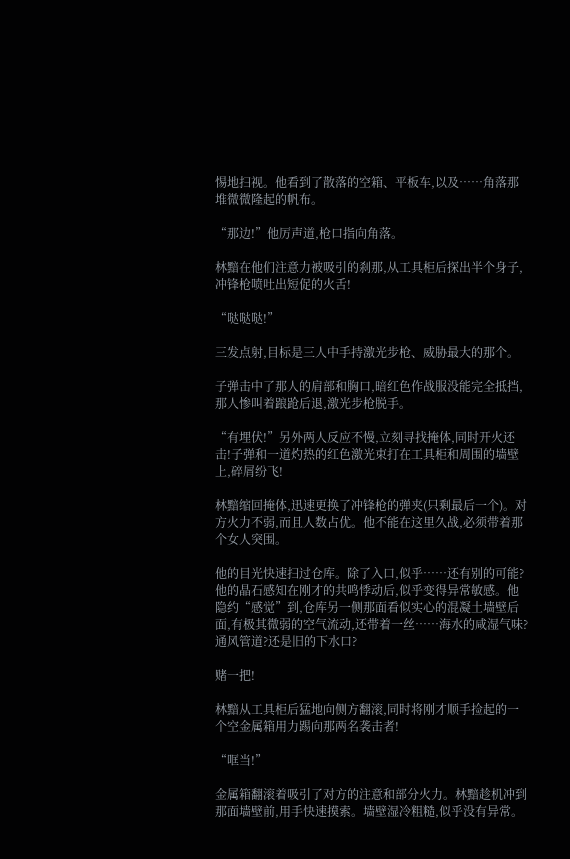惕地扫视。他看到了散落的空箱、平板车,以及……角落那堆微微隆起的帆布。

“那边!”他厉声道,枪口指向角落。

林黯在他们注意力被吸引的刹那,从工具柜后探出半个身子,冲锋枪喷吐出短促的火舌!

“哒哒哒!”

三发点射,目标是三人中手持激光步枪、威胁最大的那个。

子弹击中了那人的肩部和胸口,暗红色作战服没能完全抵挡,那人惨叫着踉跄后退,激光步枪脱手。

“有埋伏!”另外两人反应不慢,立刻寻找掩体,同时开火还击!子弹和一道灼热的红色激光束打在工具柜和周围的墙壁上,碎屑纷飞!

林黯缩回掩体,迅速更换了冲锋枪的弹夹(只剩最后一个)。对方火力不弱,而且人数占优。他不能在这里久战,必须带着那个女人突围。

他的目光快速扫过仓库。除了入口,似乎……还有别的可能?他的晶石感知在刚才的共鸣悸动后,似乎变得异常敏感。他隐约“感觉”到,仓库另一侧那面看似实心的混凝土墙壁后面,有极其微弱的空气流动,还带着一丝……海水的咸湿气味?通风管道?还是旧的下水口?

赌一把!

林黯从工具柜后猛地向侧方翻滚,同时将刚才顺手捡起的一个空金属箱用力踢向那两名袭击者!

“哐当!”

金属箱翻滚着吸引了对方的注意和部分火力。林黯趁机冲到那面墙壁前,用手快速摸索。墙壁湿冷粗糙,似乎没有异常。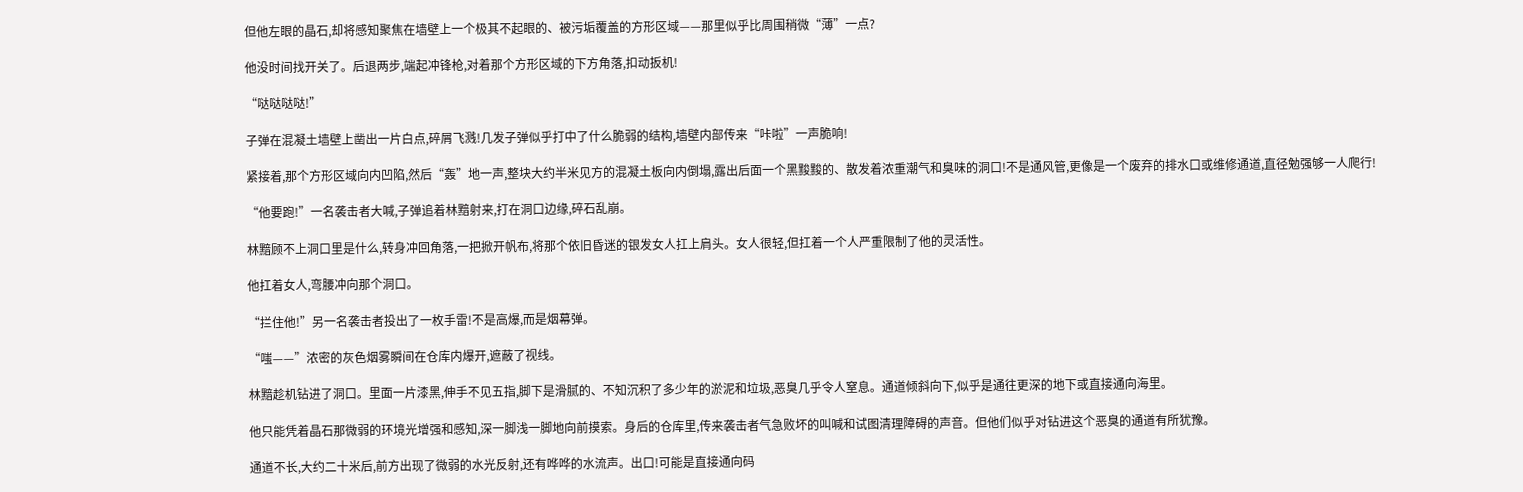但他左眼的晶石,却将感知聚焦在墙壁上一个极其不起眼的、被污垢覆盖的方形区域——那里似乎比周围稍微“薄”一点?

他没时间找开关了。后退两步,端起冲锋枪,对着那个方形区域的下方角落,扣动扳机!

“哒哒哒哒!”

子弹在混凝土墙壁上凿出一片白点,碎屑飞溅!几发子弹似乎打中了什么脆弱的结构,墙壁内部传来“咔啦”一声脆响!

紧接着,那个方形区域向内凹陷,然后“轰”地一声,整块大约半米见方的混凝土板向内倒塌,露出后面一个黑黢黢的、散发着浓重潮气和臭味的洞口!不是通风管,更像是一个废弃的排水口或维修通道,直径勉强够一人爬行!

“他要跑!”一名袭击者大喊,子弹追着林黯射来,打在洞口边缘,碎石乱崩。

林黯顾不上洞口里是什么,转身冲回角落,一把掀开帆布,将那个依旧昏迷的银发女人扛上肩头。女人很轻,但扛着一个人严重限制了他的灵活性。

他扛着女人,弯腰冲向那个洞口。

“拦住他!”另一名袭击者投出了一枚手雷!不是高爆,而是烟幕弹。

“嗤——”浓密的灰色烟雾瞬间在仓库内爆开,遮蔽了视线。

林黯趁机钻进了洞口。里面一片漆黑,伸手不见五指,脚下是滑腻的、不知沉积了多少年的淤泥和垃圾,恶臭几乎令人窒息。通道倾斜向下,似乎是通往更深的地下或直接通向海里。

他只能凭着晶石那微弱的环境光增强和感知,深一脚浅一脚地向前摸索。身后的仓库里,传来袭击者气急败坏的叫喊和试图清理障碍的声音。但他们似乎对钻进这个恶臭的通道有所犹豫。

通道不长,大约二十米后,前方出现了微弱的水光反射,还有哗哗的水流声。出口!可能是直接通向码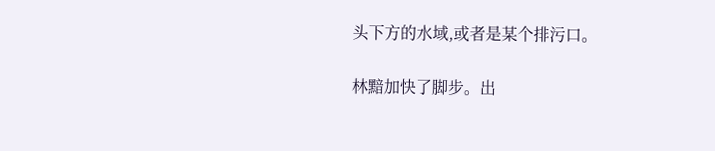头下方的水域,或者是某个排污口。

林黯加快了脚步。出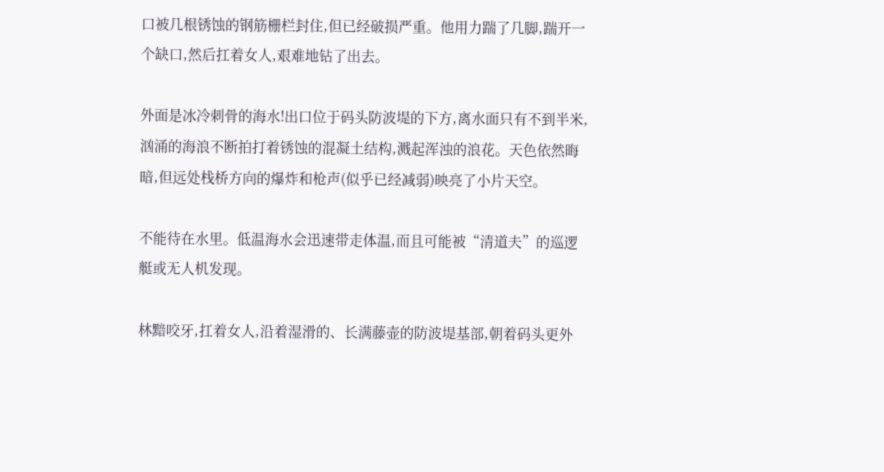口被几根锈蚀的钢筋栅栏封住,但已经破损严重。他用力踹了几脚,踹开一个缺口,然后扛着女人,艰难地钻了出去。

外面是冰冷刺骨的海水!出口位于码头防波堤的下方,离水面只有不到半米,汹涌的海浪不断拍打着锈蚀的混凝土结构,溅起浑浊的浪花。天色依然晦暗,但远处栈桥方向的爆炸和枪声(似乎已经减弱)映亮了小片天空。

不能待在水里。低温海水会迅速带走体温,而且可能被“清道夫”的巡逻艇或无人机发现。

林黯咬牙,扛着女人,沿着湿滑的、长满藤壶的防波堤基部,朝着码头更外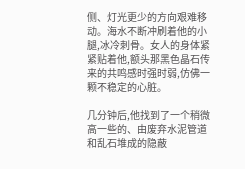侧、灯光更少的方向艰难移动。海水不断冲刷着他的小腿,冰冷刺骨。女人的身体紧紧贴着他,额头那黑色晶石传来的共鸣感时强时弱,仿佛一颗不稳定的心脏。

几分钟后,他找到了一个稍微高一些的、由废弃水泥管道和乱石堆成的隐蔽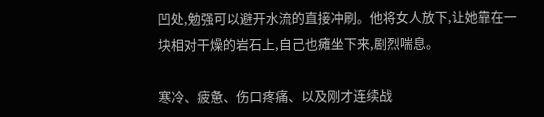凹处,勉强可以避开水流的直接冲刷。他将女人放下,让她靠在一块相对干燥的岩石上,自己也瘫坐下来,剧烈喘息。

寒冷、疲惫、伤口疼痛、以及刚才连续战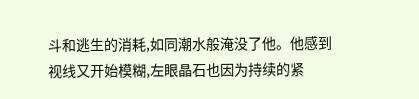斗和逃生的消耗,如同潮水般淹没了他。他感到视线又开始模糊,左眼晶石也因为持续的紧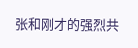张和刚才的强烈共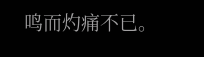鸣而灼痛不已。